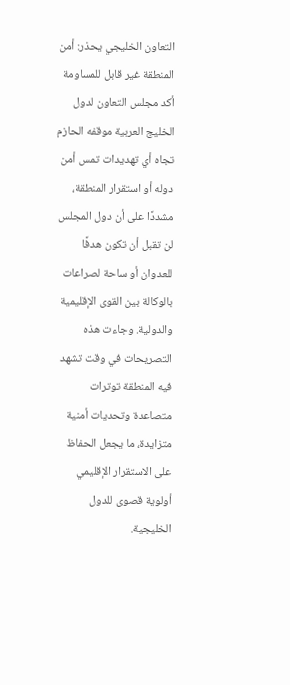التعاون الخليجي يحذر: أمن المنطقة غير قابل للمساومة
أكد مجلس التعاون لدول الخليج العربية موقفه الحازم تجاه أي تهديدات تمس أمن دوله أو استقرار المنطقة، مشددًا على أن دول المجلس لن تقبل أن تكون هدفًا للعدوان أو ساحة لصراعات بالوكالة بين القوى الإقليمية والدولية. وجاءت هذه التصريحات في وقت تشهد فيه المنطقة توترات متصاعدة وتحديات أمنية متزايدة، ما يجعل الحفاظ على الاستقرار الإقليمي أولوية قصوى للدول الخليجية.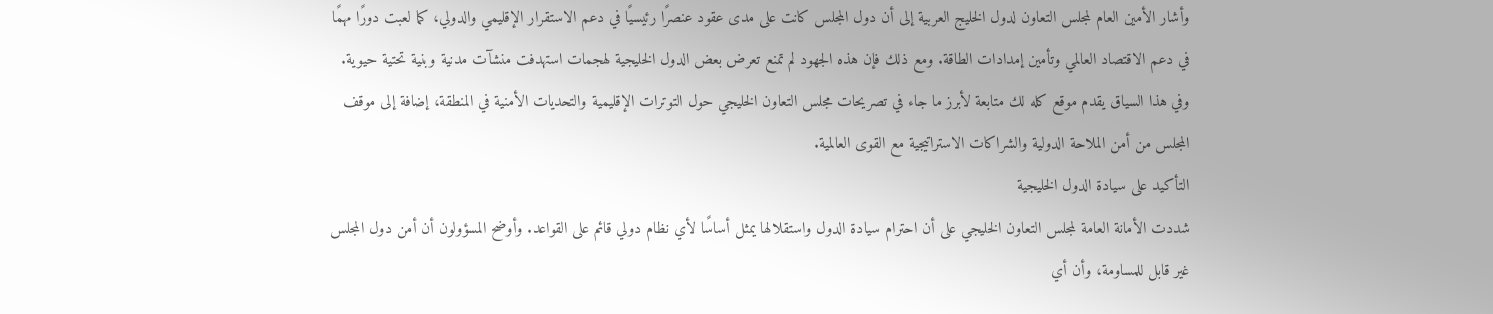وأشار الأمين العام لمجلس التعاون لدول الخليج العربية إلى أن دول المجلس كانت على مدى عقود عنصرًا رئيسيًا في دعم الاستقرار الإقليمي والدولي، كما لعبت دورًا مهمًا في دعم الاقتصاد العالمي وتأمين إمدادات الطاقة. ومع ذلك فإن هذه الجهود لم تمنع تعرض بعض الدول الخليجية لهجمات استهدفت منشآت مدنية وبنية تحتية حيوية.
وفي هذا السياق يقدم موقع كله لك متابعة لأبرز ما جاء في تصريحات مجلس التعاون الخليجي حول التوترات الإقليمية والتحديات الأمنية في المنطقة، إضافة إلى موقف المجلس من أمن الملاحة الدولية والشراكات الاستراتيجية مع القوى العالمية.
التأكيد على سيادة الدول الخليجية
شددت الأمانة العامة لمجلس التعاون الخليجي على أن احترام سيادة الدول واستقلالها يمثل أساسًا لأي نظام دولي قائم على القواعد. وأوضح المسؤولون أن أمن دول المجلس غير قابل للمساومة، وأن أي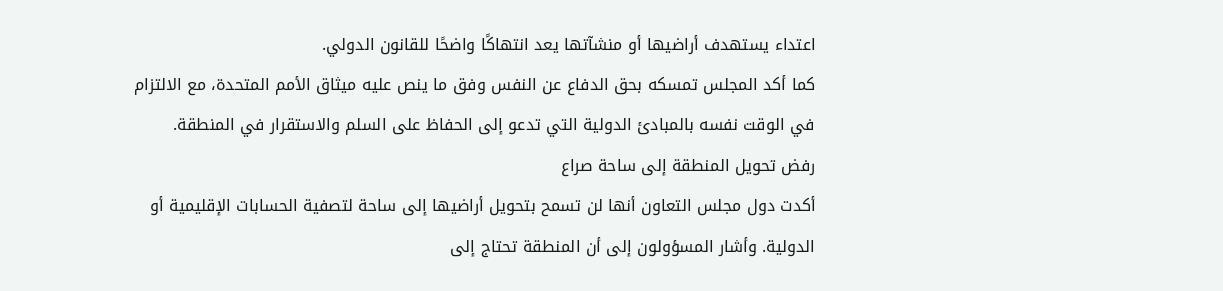اعتداء يستهدف أراضيها أو منشآتها يعد انتهاكًا واضحًا للقانون الدولي.
كما أكد المجلس تمسكه بحق الدفاع عن النفس وفق ما ينص عليه ميثاق الأمم المتحدة، مع الالتزام في الوقت نفسه بالمبادئ الدولية التي تدعو إلى الحفاظ على السلم والاستقرار في المنطقة.
رفض تحويل المنطقة إلى ساحة صراع
أكدت دول مجلس التعاون أنها لن تسمح بتحويل أراضيها إلى ساحة لتصفية الحسابات الإقليمية أو الدولية. وأشار المسؤولون إلى أن المنطقة تحتاج إلى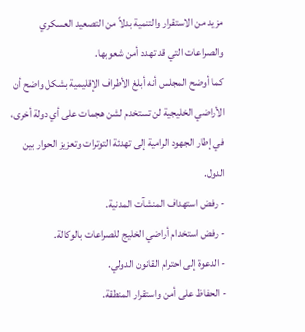مزيد من الاستقرار والتنمية بدلاً من التصعيد العسكري والصراعات التي قد تهدد أمن شعوبها.
كما أوضح المجلس أنه أبلغ الأطراف الإقليمية بشكل واضح أن الأراضي الخليجية لن تستخدم لشن هجمات على أي دولة أخرى، في إطار الجهود الرامية إلى تهدئة التوترات وتعزيز الحوار بين الدول.
- رفض استهداف المنشآت المدنية.
- رفض استخدام أراضي الخليج للصراعات بالوكالة.
- الدعوة إلى احترام القانون الدولي.
- الحفاظ على أمن واستقرار المنطقة.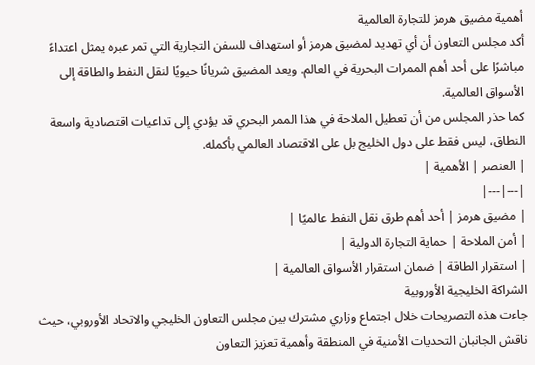أهمية مضيق هرمز للتجارة العالمية
أكد مجلس التعاون أن أي تهديد لمضيق هرمز أو استهداف للسفن التجارية التي تمر عبره يمثل اعتداءً مباشرًا على أحد أهم الممرات البحرية في العالم. ويعد المضيق شريانًا حيويًا لنقل النفط والطاقة إلى الأسواق العالمية.
كما حذر المجلس من أن تعطيل الملاحة في هذا الممر البحري قد يؤدي إلى تداعيات اقتصادية واسعة النطاق، ليس فقط على دول الخليج بل على الاقتصاد العالمي بأكمله.
| العنصر | الأهمية |
|---|---|
| مضيق هرمز | أحد أهم طرق نقل النفط عالميًا |
| أمن الملاحة | حماية التجارة الدولية |
| استقرار الطاقة | ضمان استقرار الأسواق العالمية |
الشراكة الخليجية الأوروبية
جاءت هذه التصريحات خلال اجتماع وزاري مشترك بين مجلس التعاون الخليجي والاتحاد الأوروبي، حيث ناقش الجانبان التحديات الأمنية في المنطقة وأهمية تعزيز التعاون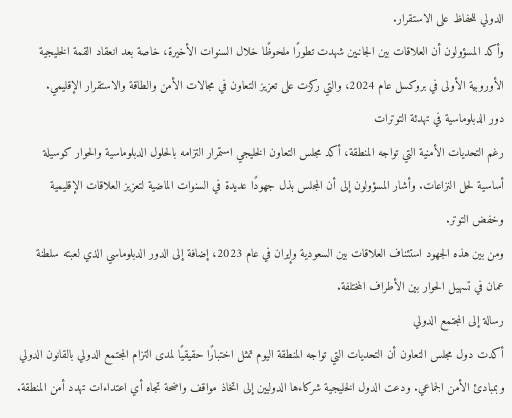الدولي للحفاظ على الاستقرار.
وأكد المسؤولون أن العلاقات بين الجانبين شهدت تطورًا ملحوظًا خلال السنوات الأخيرة، خاصة بعد انعقاد القمة الخليجية الأوروبية الأولى في بروكسل عام 2024، والتي ركزت على تعزيز التعاون في مجالات الأمن والطاقة والاستقرار الإقليمي.
دور الدبلوماسية في تهدئة التوترات
رغم التحديات الأمنية التي تواجه المنطقة، أكد مجلس التعاون الخليجي استمرار التزامه بالحلول الدبلوماسية والحوار كوسيلة أساسية لحل النزاعات. وأشار المسؤولون إلى أن المجلس بذل جهودًا عديدة في السنوات الماضية لتعزيز العلاقات الإقليمية وخفض التوتر.
ومن بين هذه الجهود استئناف العلاقات بين السعودية وإيران في عام 2023، إضافة إلى الدور الدبلوماسي الذي لعبته سلطنة عمان في تسهيل الحوار بين الأطراف المختلفة.
رسالة إلى المجتمع الدولي
أكدت دول مجلس التعاون أن التحديات التي تواجه المنطقة اليوم تمثل اختبارًا حقيقيًا لمدى التزام المجتمع الدولي بالقانون الدولي وبمبادئ الأمن الجماعي. ودعت الدول الخليجية شركاءها الدوليين إلى اتخاذ مواقف واضحة تجاه أي اعتداءات تهدد أمن المنطقة.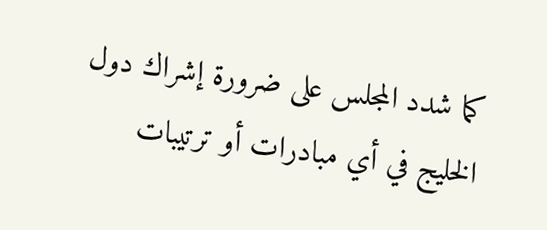كما شدد المجلس على ضرورة إشراك دول الخليج في أي مبادرات أو ترتيبات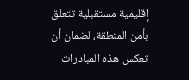إقليمية مستقبلية تتعلق بأمن المنطقة، لضمان أن تعكس هذه المبادرات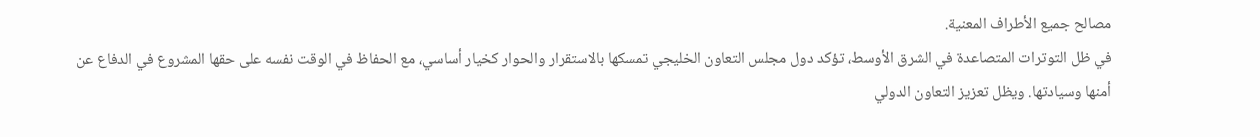مصالح جميع الأطراف المعنية.
في ظل التوترات المتصاعدة في الشرق الأوسط، تؤكد دول مجلس التعاون الخليجي تمسكها بالاستقرار والحوار كخيار أساسي، مع الحفاظ في الوقت نفسه على حقها المشروع في الدفاع عن أمنها وسيادتها. ويظل تعزيز التعاون الدولي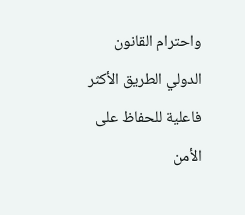واحترام القانون الدولي الطريق الأكثر فاعلية للحفاظ على الأمن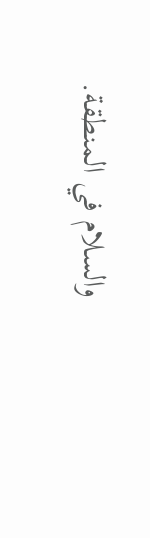والسلام في المنطقة.